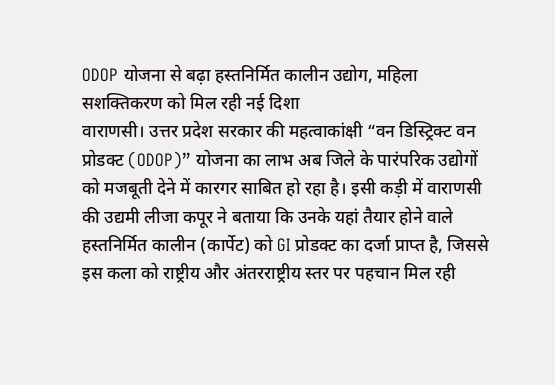ODOP योजना से बढ़ा हस्तनिर्मित कालीन उद्योग, महिला सशक्तिकरण को मिल रही नई दिशा
वाराणसी। उत्तर प्रदेश सरकार की महत्वाकांक्षी “वन डिस्ट्रिक्ट वन प्रोडक्ट (ODOP)” योजना का लाभ अब जिले के पारंपरिक उद्योगों को मजबूती देने में कारगर साबित हो रहा है। इसी कड़ी में वाराणसी की उद्यमी लीजा कपूर ने बताया कि उनके यहां तैयार होने वाले हस्तनिर्मित कालीन (कार्पेट) को GI प्रोडक्ट का दर्जा प्राप्त है, जिससे इस कला को राष्ट्रीय और अंतरराष्ट्रीय स्तर पर पहचान मिल रही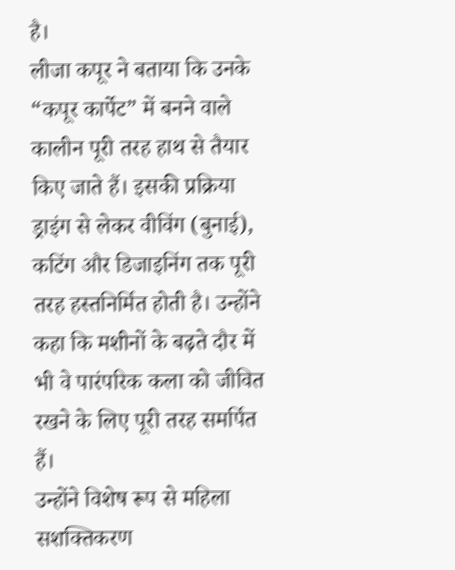है।
लीजा कपूर ने बताया कि उनके “कपूर कार्पेट” में बनने वाले कालीन पूरी तरह हाथ से तैयार किए जाते हैं। इसकी प्रक्रिया ड्राइंग से लेकर वीविंग (बुनाई), कटिंग और डिजाइनिंग तक पूरी तरह हस्तनिर्मित होती है। उन्होंने कहा कि मशीनों के बढ़ते दौर में भी वे पारंपरिक कला को जीवित रखने के लिए पूरी तरह समर्पित हैं।
उन्होंने विशेष रूप से महिला सशक्तिकरण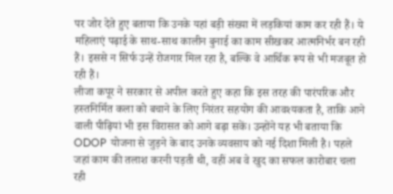पर जोर देते हुए बताया कि उनके यहां बड़ी संख्या में लड़कियां काम कर रही हैं। ये महिलाएं पढ़ाई के साथ-साथ कालीन बुनाई का काम सीखकर आत्मनिर्भर बन रही हैं। इससे न सिर्फ उन्हें रोजगार मिल रहा है, बल्कि वे आर्थिक रूप से भी मजबूत हो रही हैं।
लीजा कपूर ने सरकार से अपील करते हुए कहा कि इस तरह की पारंपरिक और हस्तनिर्मित कला को बचाने के लिए निरंतर सहयोग की आवश्यकता है, ताकि आने वाली पीढ़ियां भी इस विरासत को आगे बढ़ा सकें। उन्होंने यह भी बताया कि ODOP योजना से जुड़ने के बाद उनके व्यवसाय को नई दिशा मिली है। पहले जहां काम की तलाश करनी पड़ती थी, वहीं अब वे खुद का सफल कारोबार चला रही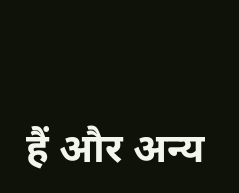हैं और अन्य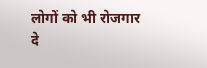लोगों को भी रोजगार दे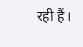रही हैं।